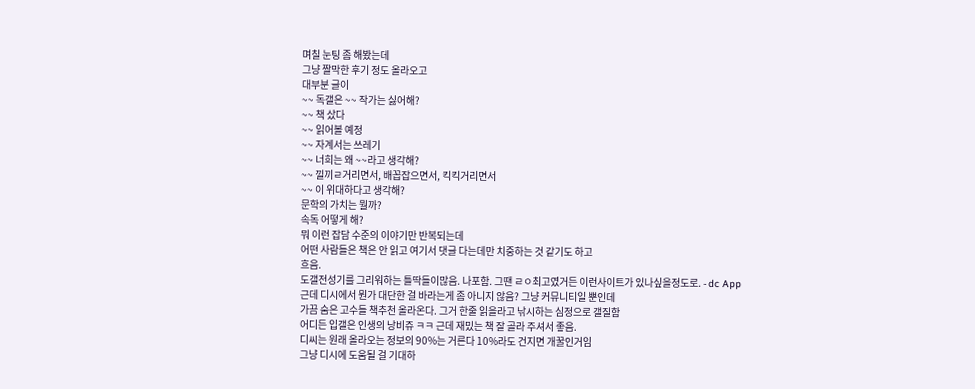며칠 눈팅 좀 해봤는데
그냥 짤막한 후기 정도 올라오고
대부분 글이
~~ 독갤은 ~~ 작가는 싫어해?
~~ 책 샀다
~~ 읽어볼 예정
~~ 자계서는 쓰레기
~~ 너희는 왜 ~~라고 생각해?
~~ 낄끼ㄹ거리면서, 배꼽잡으면서, 킥킥거리면서
~~ 이 위대하다고 생각해?
문학의 가치는 뭘까?
속독 어떻게 해?
뭐 이런 잡담 수준의 이야기만 반복되는데
어떤 사람들은 책은 안 읽고 여기서 댓글 다는데만 치중하는 것 같기도 하고
흐음.
도갤전성기를 그리워하는 틀딱들이많음. 나포함. 그땐 ㄹㅇ최고였거든 이런사이트가 있나싶을정도로. - dc App
근데 디시에서 뭔가 대단한 걸 바라는게 좀 아니지 않음? 그냥 커뮤니티일 뿐인데
가끔 숨은 고수들 책추천 올라온다. 그거 한줄 읽을라고 낚시하는 심정으로 갤질함
어디든 입갤은 인생의 낭비쥬 ㅋㅋ 근데 재밌는 책 잘 골라 주셔서 좋음.
디씨는 원래 올라오는 정보의 90%는 거른다 10%라도 건지면 개꿀인거임
그냥 디시에 도움될 걸 기대하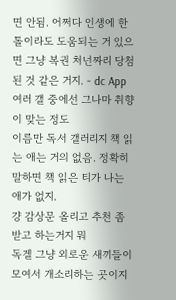면 안됨. 어쩌다 인생에 한톨이라도 도움되는 거 있으면 그냥 복권 처넌짜리 당첨된 것 같은 거지. - dc App
여러 갤 중에선 그나마 취향이 맞는 정도
이름만 독서 갤러리지 책 읽는 애는 거의 없음. 정확히 말하면 책 읽은 티가 나는 애가 없지.
걍 감상문 올리고 추천 좀 받고 하는거지 뭐
독겔 그냥 외로운 새끼들이 모여서 개소리하는 곳이지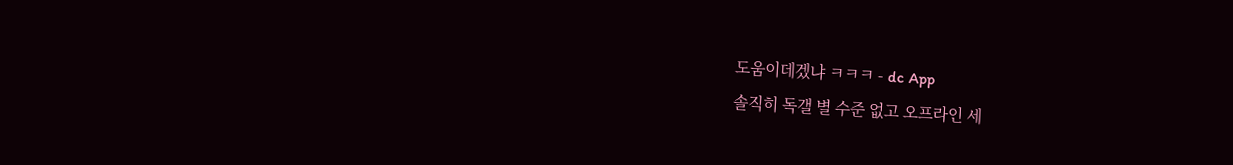도움이데겠냐 ㅋㅋㅋ - dc App
솔직히 독갤 별 수준 없고 오프라인 세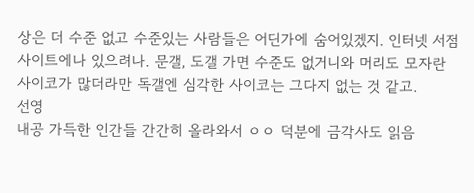상은 더 수준 없고 수준있는 사람들은 어딘가에 숨어있겠지. 인터넷 서점 사이트에나 있으려나. 문갤, 도갤 가면 수준도 없거니와 머리도 모자란 사이코가 많더라만 독갤엔 심각한 사이코는 그다지 없는 것 같고.
선영
내공 가득한 인간들 간간히 올라와서 ㅇㅇ 덕분에 금각사도 읽음